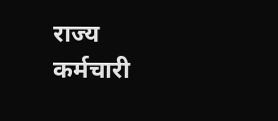राज्य कर्मचारी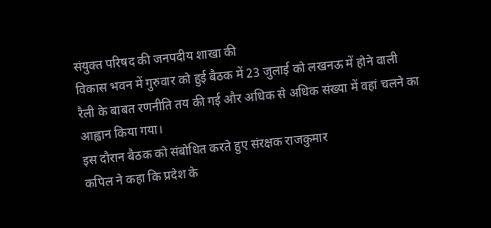संयुक्त परिषद की जनपदीय शाखा की
विकास भवन में गुरुवार को हुई बैठक में 23 जुलाई को लखनऊ में होने वाली
रैली के बाबत रणनीति तय की गई और अधिक से अधिक संख्या में वहां चलने का
आह्वान किया गया।
इस दौरान बैठक को संबोधित करते हुए संरक्षक राजकुमार
कपिल ने कहा कि प्रदेश के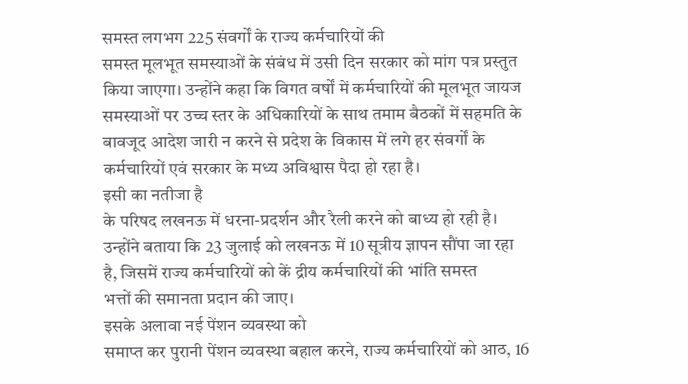समस्त लगभग 225 संवर्गों के राज्य कर्मचारियों की
समस्त मूलभूत समस्याओं के संबंध में उसी दिन सरकार को मांग पत्र प्रस्तुत
किया जाएगा। उन्होंने कहा कि विगत वर्षों में कर्मचारियों की मूलभूत जायज
समस्याओं पर उच्च स्तर के अधिकारियों के साथ तमाम बैठकों में सहमति के
बावजूद आदेश जारी न करने से प्रदेश के विकास में लगे हर संवर्गों के
कर्मचारियों एवं सरकार के मध्य अविश्वास पैदा हो रहा है।
इसी का नतीजा है
के परिषद लखनऊ में धरना-प्रदर्शन और रैली करने को बाध्य हो रही है।
उन्होंने बताया कि 23 जुलाई को लखनऊ में 10 सूत्रीय ज्ञापन सौंपा जा रहा
है, जिसमें राज्य कर्मचारियों को कें द्रीय कर्मचारियों की भांति समस्त
भत्तों की समानता प्रदान की जाए।
इसके अलावा नई पेंशन व्यवस्था को
समाप्त कर पुरानी पेंशन व्यवस्था बहाल करने, राज्य कर्मचारियों को आठ, 16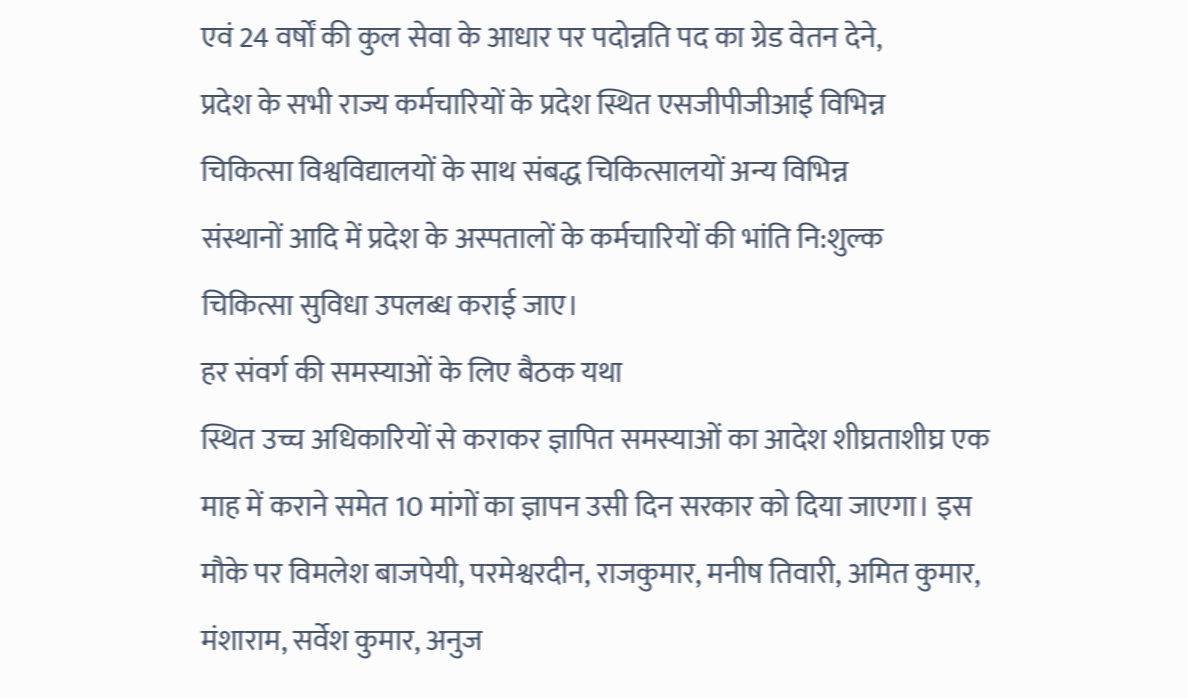एवं 24 वर्षों की कुल सेवा के आधार पर पदोन्नति पद का ग्रेड वेतन देने,
प्रदेश के सभी राज्य कर्मचारियों के प्रदेश स्थित एसजीपीजीआई विभिन्न
चिकित्सा विश्वविद्यालयों के साथ संबद्ध चिकित्सालयों अन्य विभिन्न
संस्थानों आदि में प्रदेश के अस्पतालों के कर्मचारियों की भांति नि:शुल्क
चिकित्सा सुविधा उपलब्ध कराई जाए।
हर संवर्ग की समस्याओं के लिए बैठक यथा
स्थित उच्च अधिकारियों से कराकर ज्ञापित समस्याओं का आदेश शीघ्रताशीघ्र एक
माह में कराने समेत 10 मांगों का ज्ञापन उसी दिन सरकार को दिया जाएगा। इस
मौके पर विमलेश बाजपेयी, परमेश्वरदीन, राजकुमार, मनीष तिवारी, अमित कुमार,
मंशाराम, सर्वेश कुमार, अनुज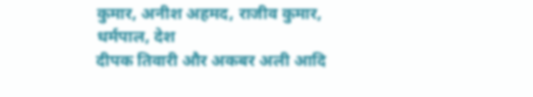कुमार, अनीश अहमद, राजीव कुमार, धर्मपाल, देश
दीपक तिवारी और अकबर अली आदि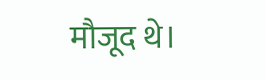मौजूद थे।